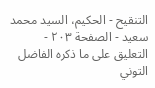التنقيح - الحكيم، السيد محمد سعيد - الصفحة ٢٠٣ - التعليق على ما ذكره الفاضل التوني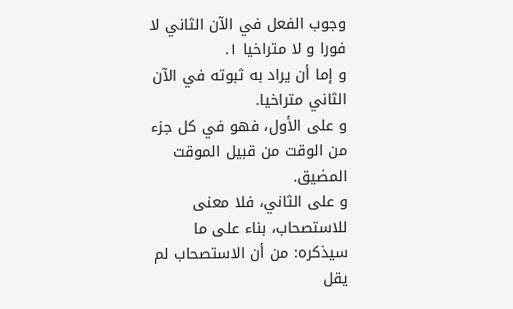وجوب الفعل في الآن الثاني لا فورا و لا متراخيا ١.
و إما أن يراد به ثبوته في الآن الثاني متراخيا.
و على الأول، فهو في كل جزء من الوقت من قبيل الموقت المضيق.
و على الثاني، فلا معنى للاستصحاب، بناء على ما سيذكره: من أن الاستصحاب لم يقل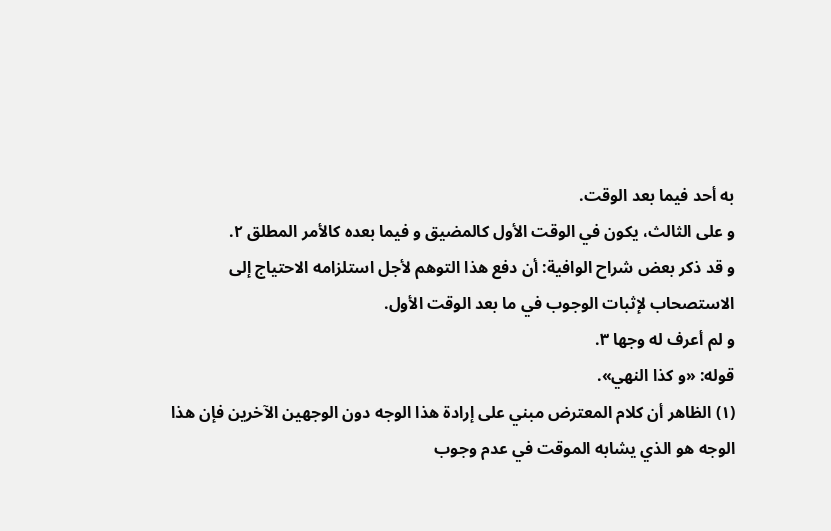به أحد فيما بعد الوقت.
و على الثالث، يكون في الوقت الأول كالمضيق و فيما بعده كالأمر المطلق ٢.
و قد ذكر بعض شراح الوافية: أن دفع هذا التوهم لأجل استلزامه الاحتياج إلى الاستصحاب لإثبات الوجوب في ما بعد الوقت الأول.
و لم أعرف له وجها ٣.
قوله: «و كذا النهي».
(١) الظاهر أن كلام المعترض مبني على إرادة هذا الوجه دون الوجهين الآخرين فإن هذا الوجه هو الذي يشابه الموقت في عدم وجوب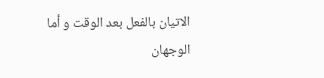الاتيان بالفعل بعد الوقت و أما الوجهان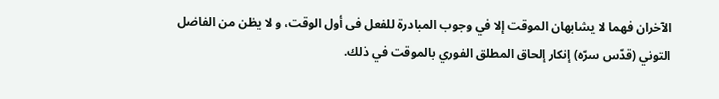الآخران فهما لا يشابهان الموقت إلا في وجوب المبادرة للفعل فى أول الوقت، و لا يظن من الفاضل التوني (قدّس سرّه) إنكار إلحاق المطلق الفوري بالموقت في ذلك.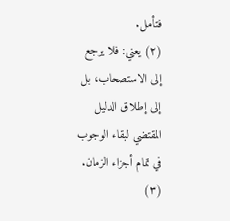فتأمل.
(٢) يعني: فلا يرجع إلى الاستصحاب، بل إلى إطلاق الدليل المقتضي لبقاء الوجوب في تمام أجزاء الزمان.
(٣)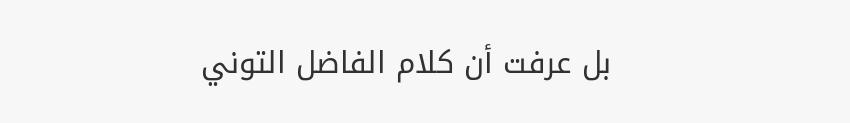بل عرفت أن كلام الفاضل التوني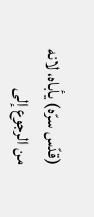(قدّس سرّه) يأباه، لانه من الرجوع إلى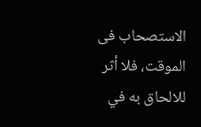الاستصحاب فى الموقت، فلا أثر للالحاق به في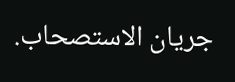جريان الاستصحاب.